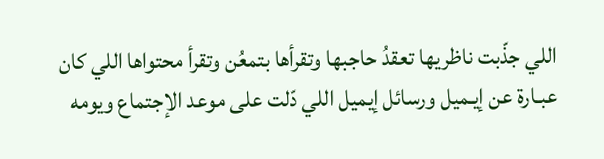اللي جذّبت ناظريها تعقدُ حاجبها وتقرأها بتمعُن وتقرأ محتواها اللي كان
عبـارة عن إيـميل ورسائل إيميل اللي دّلت على موعد الإجتماع ويومه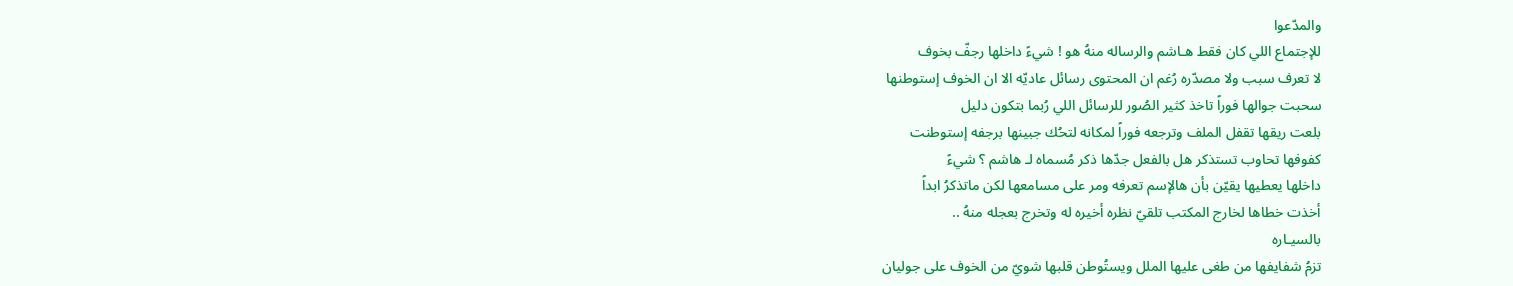والمدّعوا
للإجتماع اللي كان فقط هـاشم والرساله منهُ هو ! شيءً داخلها رجفّ بخوف
لا تعرف سبب ولا مصدّره رُغم ان المحتوى رسائل عاديّه الا ان الخوف إستوطنها
سحبت جوالها فوراً تاخذ كثير الصُور للرسائل اللي رُبما بتكون دليل
بلعت ريقها تقفل الملف وترجعه فوراً لمكانه لتحُك جبينها برجفه إستوطنت
كفوفها تحاوب تستذكر هل بالفعل جدّها ذكر مُسماه لـ هاشم ؟ شيءً
داخلها يعطيها يقيّن بأن هالإسم تعرفه ومر على مسامعها لكن ماتذكرُ ابداً
أخذت خطاها لخارج المكتب تلقيّ نظره أخيره له وتخرج بعجله منهُ ..
بالسيـاره
تزمُ شفايفها من طغى عليها الملل ويستُوطن قلبها شويّ من الخوف على جوليان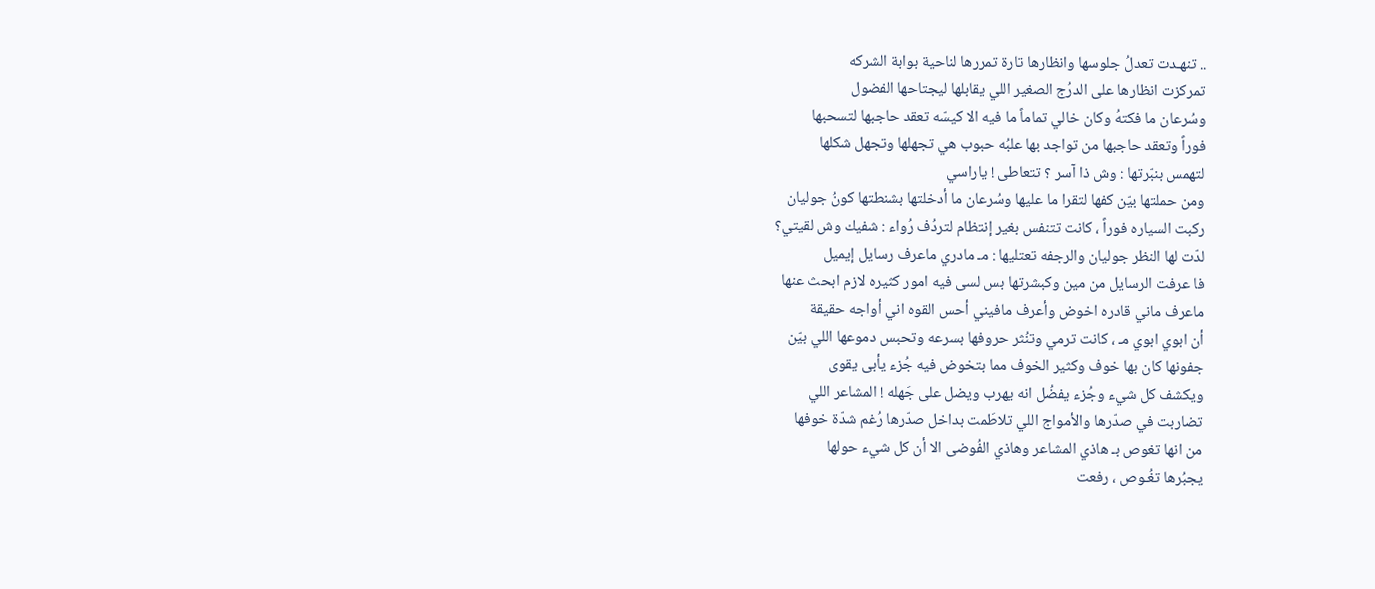.. تنهـدت تعدلُ جلوسها وانظارها تارة تمررها لناحية بوابة الشركه
تمركزت انظارها على الدرُج الصغير اللي يقابلها ليجتاحها الفضول
وسُرعان ما فكتهُ وكان خالي تماماً ما فيه الا كيسّه تعقد حاجبها لتسحبها
فوراً وتعقد حاجبها من تواجد بها علبُه حبوب هي تجهلها وتجهل شكلها
لتهمس بنبّرتها : وش ذا آسر ؟ تتعاطى ! ياراسي
ومن حملتها بيّن كفها لتقرا ما عليها وسُرعان ما أدخلتها بشنطتها كونُ جوليان
ركبت السياره فوراً ، كانت تتنفس بغير إنتظام لتردُف رُواء : شفيك وش لقيتي؟
لدّت لها النظر جوليان والرجفه تعتليها : مـ مادري ماعرف رسايل إيميل
فا عرفت الرسايل من مين وكبشرتها بس لسى فيه امور كثيره لازم ابحث عنها
ماعرف ماني قادره اخوض وأعرف مافيني أحس القوه اني أواجه حقيقة
أن ابوي ابوي مـ ، كانت ترمي وتنُثر حروفها بسرعه وتحبس دموعها اللي بيّن
جفونها كان بها خوف وكثير الخوف مما بتخوض فيه جُزء يأبى يقوى
ويكشف كل شيء وجُزء يفضُل انه يهرب ويضل على جَهله ! المشاعر اللي
تضاربت في صدّرها والأمواج اللي تلاطَمت بداخل صدّرها رُغم شدّة خوفها
من انها تغوص بـ هاذي المشاعر وهاذي الفُوضى الا أن كل شيء حولها
يجبُرها تغُـوص ، رفعت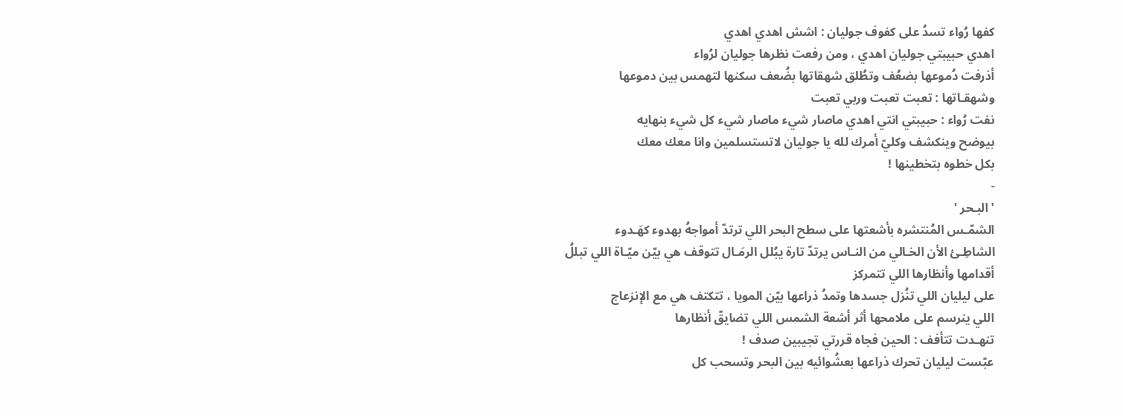كفها رُواء تسدُ على كفوف جوليان : اشش اهدي اهدي
اهدي حبيبتي جوليان اهدي ، ومن رفعت نظرها جوليان لرُواء
أذرفت دُموعها بضعُف وتطُلق شهقاتها بضُعف سكنها لتهمس بين دموعها
وشهقـاتها : تعبت تعبت وربي تعبت
نفت رُواء : حبيبتي انتي اهدي ماصار شيء ماصار شيء كل شيء بنهايه
بيوضح وينكشف وكليّ أمرك لله يا جوليان لاتستسلمين وانا معك معك
بكل خطوه بتخطينها !
-
' البـحر '
الشمّـس المُنتشره بأشعتها على سطح البحر اللي ترتدّ أمواجهُ بهدوء كهَـدوء
الشاطِـئ الأن الخـالي من النـاس يرتدّ تارة يبُلل الرمَـال تتوقف هي بيّن ميّـاة اللي تبللُ أقدامها وأنظارها اللي تتمركز
على ليليان اللي تنُزل جسدها وتمدُ ذراعها بيّن المويا ، تتكتف هي مع الإنزعاج
اللي ينرسم على ملامحها أثر أشعة الشمس اللي تضايقّ أنظارها
تنهـدت تتأفف : الحين فجاه قررتي تجيبين صدف !
عبّست ليليان تحرك ذراعها بعشُوائيه بين البحر وتسحب كل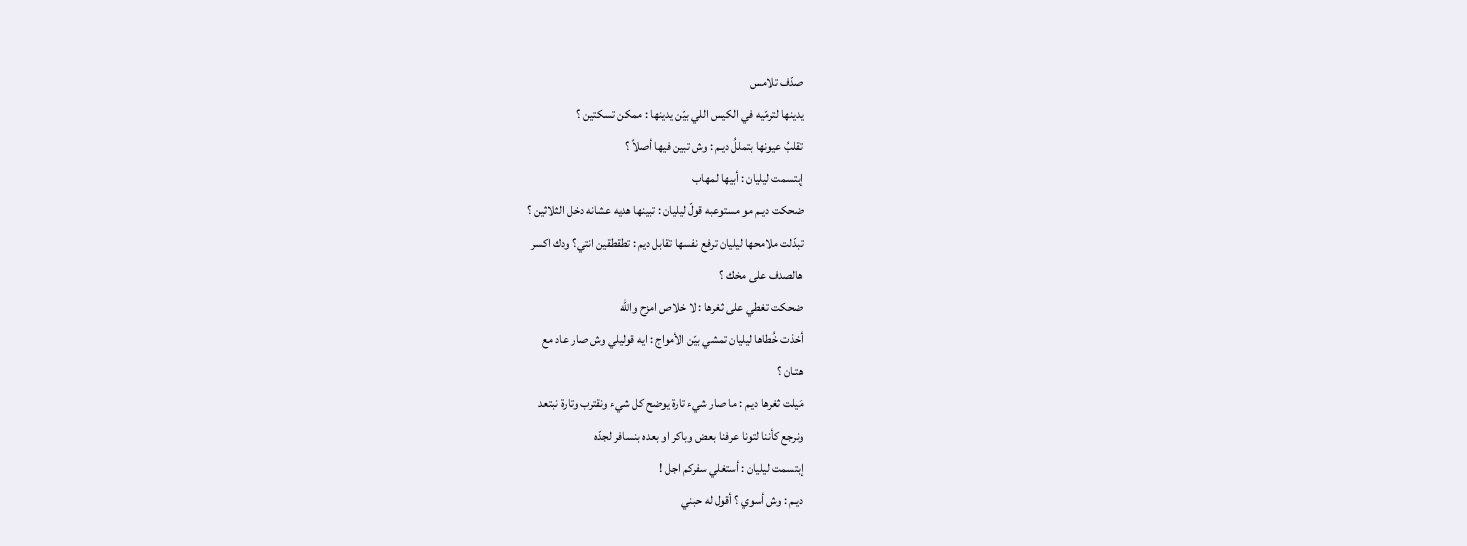صدّف تلامس
يدينها لترمّيه في الكيس اللي بيّن يدينها : ممكن تسكتين ؟
تقلبُ عيونها بتمللُ ديـم : وش تبين فيها أصلاً ؟
إبتسمت ليليان : أبيها لمهاب
ضحكت ديـم مو مستوعبه قولّ ليليان : تبينها هديه عشانه دخل الثلاثين ؟
تبدّلت ملامحها ليليان ترفع نفسها تقابل ديم : تطقطقين انتي؟ ودك اكسر
هالصدف على مخك ؟
ضحكت تغطي على ثغرها : لا خلاص امزح والله
أخذت خُطاها ليليان تمشي بيّن الأمواج : ايه قوليلي وش صار عاد مع
هتـان ؟
مَيلت ثغرها ديـم : ما صار شيء تارة يوضح كل شيء ونقترب وتارة نبتعد
ونرجع كأننا لتونا عرفنا بعض وباكر او بعده بنسافر لجدّه
إبتسمت ليليان : أستغلي سفركم اجل !
ديـم : وش أسوي ؟ أقول له حبني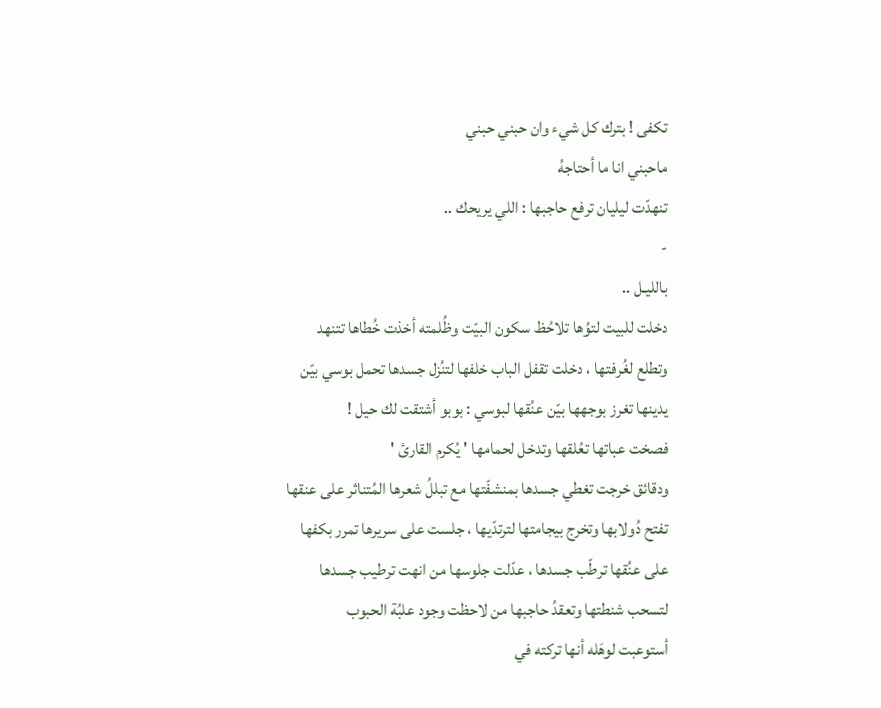تكفى ! بترك كل شيء وان حبني حبني
ماحبني انا ما أحتاجهُ
تنهدّت ليليان ترفع حاجبها : اللي يريحك ..
-
بالليـل ..
دخلت للبيت لتوُها تلاحُظ سكون البيّت وظُلمته أخذت خُطاها تتنهد
وتطلع لغُرفتها ، دخلت تقفل الباب خلفها لتنُزل جسدها تحمل بوسي بيّن
يدينها تغرز بوجهها بيّن عنُقها لبوسي : بوبو أشتقت لك حيل !
فصخت عباتها تعُلقها وتدخل لحمامها ' يُكرم القارئ '
ودقائق خرجت تغطي جسدها بمنشفّتها مع تبللُ شعرها المُتناثر على عنقها
تفتح دُولابها وتخرج بيجامتها لترتدّيها ، جلست على سريرها تمرر بكفها
على عنُقها ترطّب جسدها ، عدّلت جلوسها من انهت ترطيب جسدها
لتسحب شنطتها وتعقدُ حاجبها من لاحظت وجود علبُة الحبوب
أستوعبت لوهَله أنها تركته في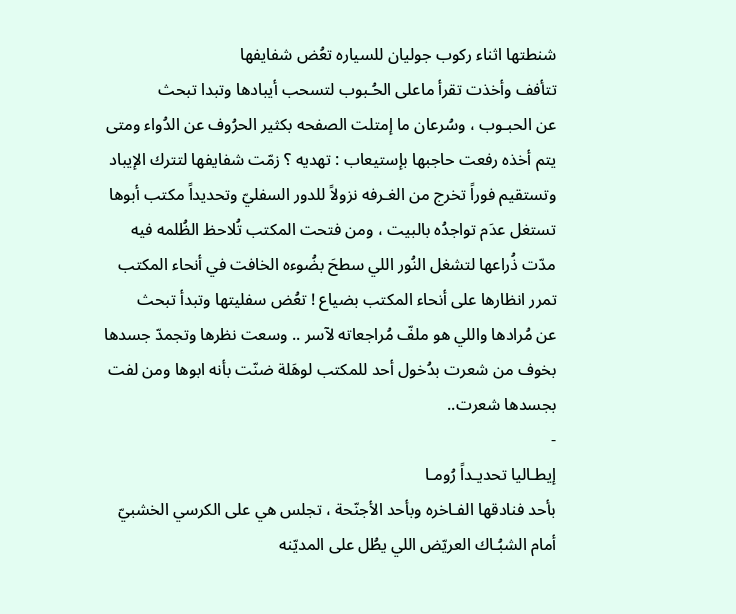شنطتها اثناء ركوب جوليان للسياره تعُض شفايفها
تتأفف وأخذت تقرأ ماعلى الحُـبوب لتسحب أيبادها وتبدا تبحث
عن الحبـوب ، وسُرعان ما إمتلت الصفحه بكثير الحرُوف عن الدُواء ومتى
يتم أخذه رفعت حاجبها بإستيعاب : تهديه ؟ زمّت شفايفها لتترك الإيباد
وتستقيم فوراً تخرج من الغـرفه نزولاً للدور السفليّ وتحديداً مكتب أبوها
تستغل عدَم تواجدُه بالبيت ، ومن فتحت المكتب تُلاحظ الظُلمه فيه
مدّت ذُراعها لتشغل النُور اللي سطحَ بضُوءه الخافت في أنحاء المكتب
تمرر انظارها على أنحاء المكتب بضياع ! تعُض سفليتها وتبدأ تبحث
عن مُرادها واللي هو ملفّ مُراجعاته لآسر .. وسعت نظرها وتجمدّ جسدها
بخوف من شعرت بدُخول أحد للمكتب لوهَلة ضنّت بأنه ابوها ومن لفت
بجسدها شعرت..
-
إيطـاليا تحديـداً رُومـا
بأحد فنادقها الفـاخره وبأحد الأجنّحة ، تجلس هي على الكرسي الخشبيّ
أمام الشبُـاك العريّض اللي يطُل على المديّنه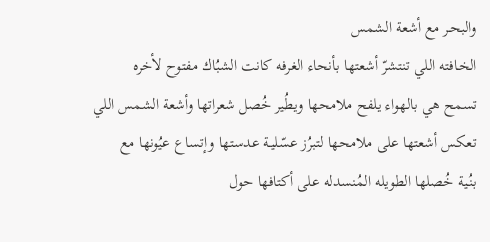والبحـر مع أشعة الشمس
الخـافته اللي تنتشرّ أشعتها بأنحاء الغرفه كانت الشبُاك مفتوح لأخره
تسمح هي بالهواء يلفح ملامحها ويطُير خُصل شعراتها وأشعة الشمس اللي
تعكس أشعتها على ملامحها لتبرُز عسّليـة عدستها وإتساع عيُونها مع
بنُـية خُصلها الطويله المُنسدله على أكتافها حول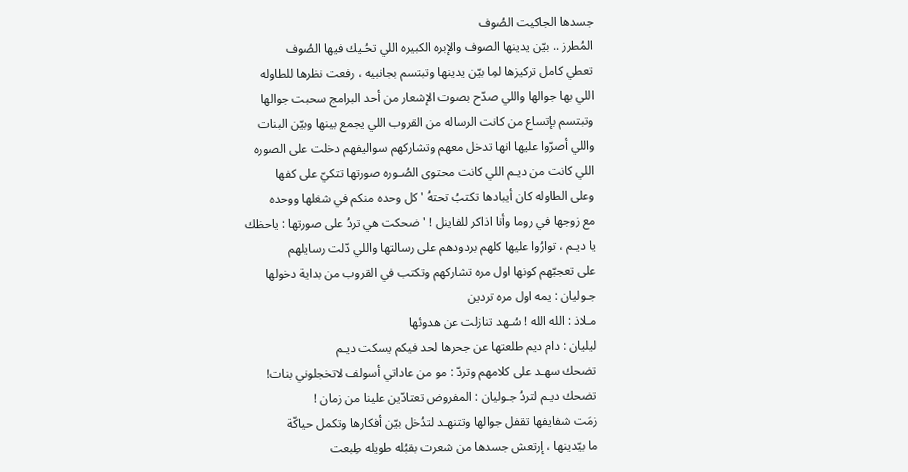جسدها الجاكيت الصُوف
المُطرز .. بيّن يدينها الصوف والإبره الكبيره اللي تحُـيك فيها الصُوف
تعطي كامل تركيزها لمِا بيّن يدينها وتبتسم بجانبيه ، رفعت نظرها للطاوله
اللي بها جوالها واللي صدّح بصوت الإشعار من أحد البرامج سحبت جوالها
وتبتسم بإتساع من كانت الرساله من القروب اللي يجمع بينها وبيّن البنات
واللي أصرّوا عليها انها تدخل معهم وتشاركهم سواليفهم دخلت على الصوره
اللي كانت من ديـم اللي كانت محتوى الصُـوره صورتها تتكيّ على كفها
وعلى الطاوله كان أيبادها تكتبُ تحتهُ ' كل وحده منكم في شغلها ووحده
مع زوجها في روما وأنا اذاكر للفاينل ! ' ضحكت هي تردُ على صورتها : ياحظك
يا ديـم ، توارُوا عليها كلهم بردودهم على رسالتها واللي دّلت رسايلهم
على تعجبّهم كونها اول مره تشاركهم وتكتب في القروب من بداية دخولها
جـوليان : يمه اول مره تردين
مـلاذ : الله الله ! سُـهد تنازلت عن هدوئها
ليليان : دام ديم طلعتها عن جحرها لحد فيكم يسكت ديـم
تضحك سهـد على كلامهم وتردّ : مو من عاداتي أسولف لاتخجلوني بنات!
تضحك ديـم لتردُ جـوليان : المفروض تعتادّين علينا من زمان !
زمَت شفايفها تقفل جوالها وتتنهـد لتدُخل بيّن أفكارها وتكمل حياكّة
ما بيّدينها ، إرتعش جسدها من شعرت بقبُله طويله طِبعت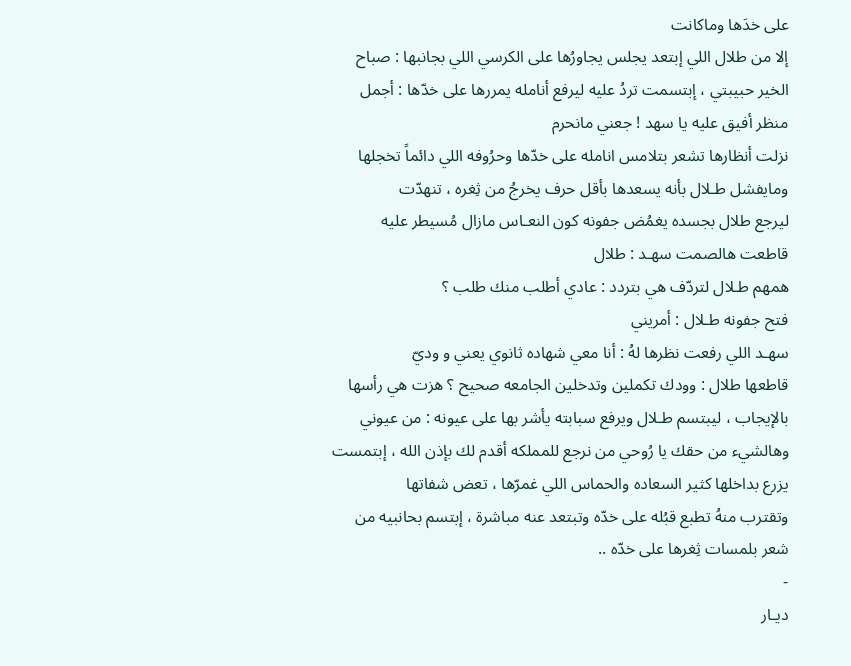على خدَها وماكانت
إلا من طلال اللي إبتعد يجلس يجاورُها على الكرسي اللي بجانبها : صباح
الخير حبيبتي ، إبتسمت تردُ عليه ليرفع أنامله يمررها على خدّها : أجمل
منظر أفيق عليه يا سهد ! جعني مانحرم
نزلت أنظارها تشعر بتلامس انامله على خدّها وحرُوفه اللي دائماً تخجلها
ومايفشل طـلال بأنه يسعدها بأقل حرف يخرجُ من ثِغره ، تنهدّت
ليرجع طلال بجسده يغمُض جفونه كون النعـاس مازال مُسيطر عليه
قاطعت هالصمت سهـد : طلال
همهم طـلال لتردّف هي بتردد : عادي أطلب منك طلب ؟
فتح جفونه طـلال : أمريني
سهـد اللي رفعت نظرها لهُ : أنا معي شهاده ثانوي يعني و وديّ
قاطعها طلال : وودك تكملين وتدخلين الجامعه صحيح ؟ هزت هي رأسها
بالإيجاب ، ليبتسم طـلال ويرفع سبابته يأشر بها على عيونه : من عيوني
وهالشيء من حقك يا رُوحي من نرجع للمملكه أقدم لك بإذن الله ، إبتمست
يزرع بداخلها كثير السعاده والحماس اللي غمرّها ، تعض شفاتها
وتقترب منهُ تطبع قبُله على خدّه وتبتعد عنه مباشرة ، إبتسم بحانبيه من
شعر بلمسات ثِغرها على خدّه ..
-
ديـار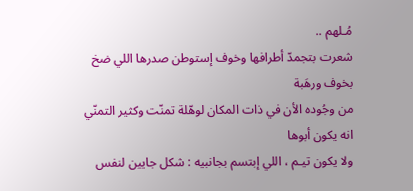مُـلهم ..
شعرت بتجمدّ أطرافها وخوف إستوطن صدرها اللي ضخ بخوف ورهَبة
من وجُوده الأن في ذات المكان لوهّلة تمنّت وكثير التمنّي انه يكون أبوها
ولا يكون تيـم ، اللي إبتسم بجانبيه : شكل جايين لنفس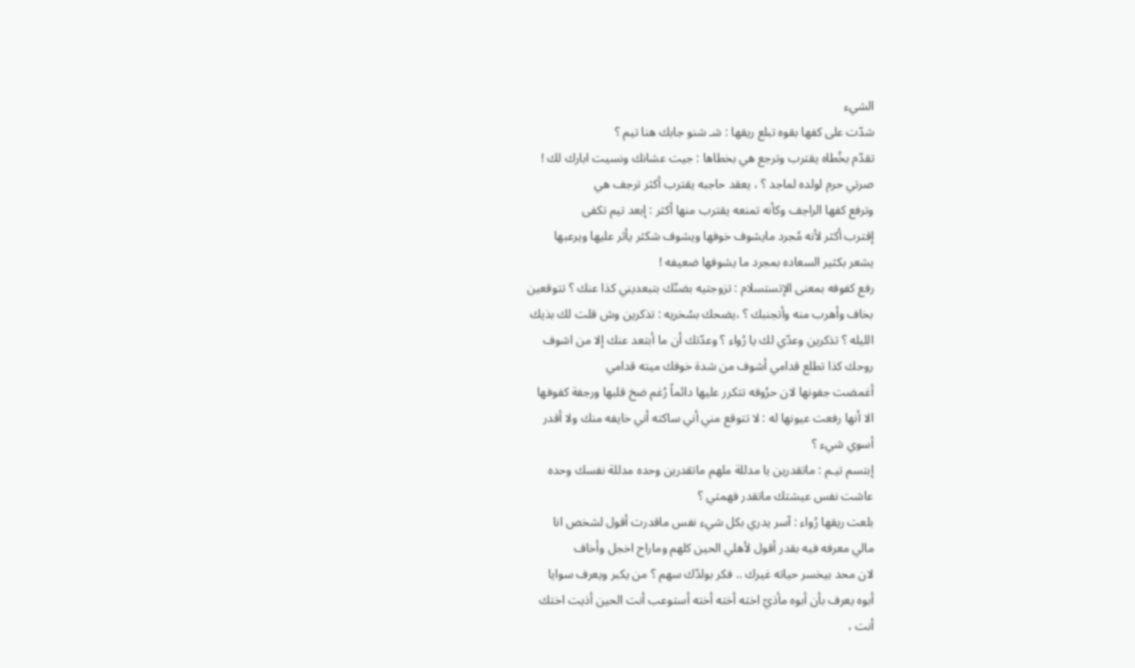الشيء
شدّت على كفها بقوه تبلع ريقها : شـ شنو جابك هنا تيم ؟
تقدّم بخُطاه يقترب وترجع هي بخطاها : جيت عشانك ونسيت ابارك لك !
صرتي حرم لولده لماجد ؟ ، يعقد حاجبه يقترب أكثر ترجف هي
وترفع كفها الراجف وكأنه تمنعه يقترب منها أكثر : إبعد تيم تكفى
إقترب أكثر لأنه مُجرد مايشوف خوفها ويشوف شكثر يأثر عليها ويرعبها
يشعر بكثير السعاده بمجرد ما يشوفها ضعيفه !
رفع كفوفه بمعنى الإتستسلام : تزوجتيه بضنّك بتبعديني كذا عنك ؟ تتوقعين
بخاف وأهرب منه وأتجنبك ؟ ،يضحك بسُخريه : تذكرين وش قلت لك بذيك
الليله ؟ تذكرين وعدّي لك يا رُواء ؟ وعدّتك أن ما أبتعد عنك إلا من اشوف
روحك كذا تطلع قدامي أشوف من شدة خوفك ميته قدامي
أغمضت جفونها لان حرُوفه تتكرر عليها دائماً رُغم ضخ قلبها ورجفة كفوفها
الا أنها رفعت عيونها له : لا تتوقع مني أني ساكته أني خايفه منك ولا أقدر
أسوي شيء ؟
إبتسم تيـم : ماتقدرين يا مدللة ملهم ماتقدرين وحده مدللة نفسك وحده
عاشت نفس عيشتك ماتقدر فهمتي ؟
بلعت ريقها رُواء : آسر يدري بكل شيء نفس ماقدرت أقول لشخص انا
مالي معرفه فيه بقدر أقول لأهلي الحين كلهم وماراح اخجل وأخاف
لان محد بيخسر حياته غيرك .. فكر بولدّك سهم ؟ من يكبر ويعرف سوايا
أبوه يعرف بأن أبوه مأذيّ اخته أخته أخته أستوعب أنت الحين أذيت اختك
أنت ،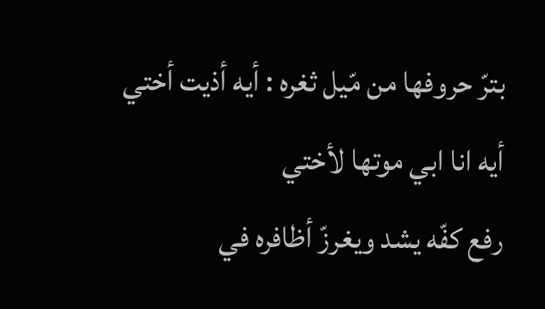بترّ حروفها من مّيل ثغره : أيه أذيت أختي أيه انا ابي موتها لأختي
رفع كفّه يشد ويغرزّ أظافره في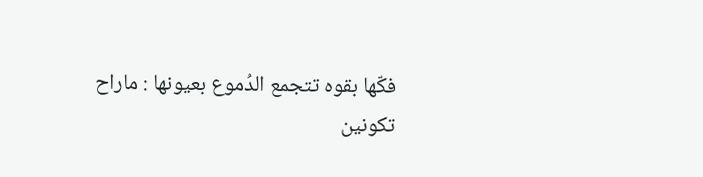فكّها بقوه تتجمع الدُموع بعيونها : ماراح
تكونين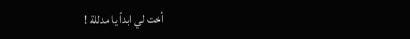أخت لي ابداً يا مدللة !